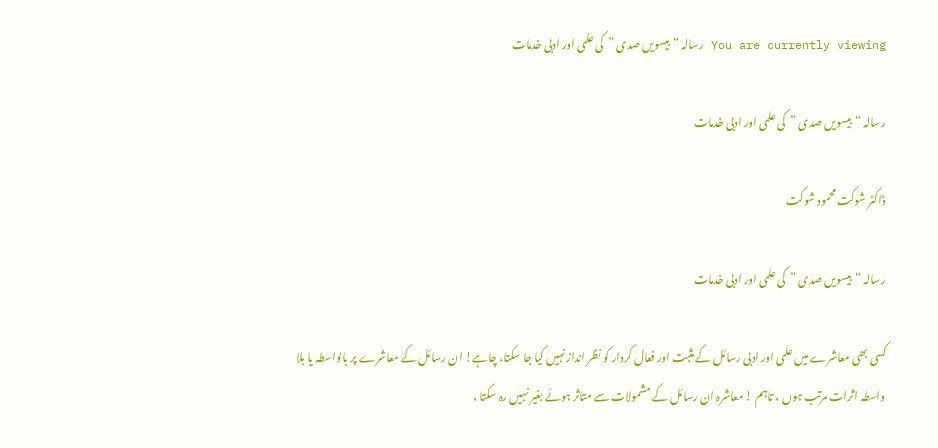You are currently viewing رسالہ “بیسویں صدی ”  کی علمی اور ادبی خدمات

رسالہ “بیسویں صدی ”  کی علمی اور ادبی خدمات

ڈاکٹر شوکت محمود شوکت

رسالہ “بیسویں صدی ”  کی علمی اور ادبی خدمات

کسی بھی معاشرے میں علمی اور ادبی رسائل کے مثبت اور فعال کردار کو نظر انداز نہیں کیا جا سکتا، چاہے! ان رسائل کے معاشرے پر بالواسطہ یا بلا واسطہ اثرات مرتب ہوں ، تاہم ! معاشرہ ان رسائل کے مشمولات سے متاثر ہوئے بغیر نہیں رہ سکتا ،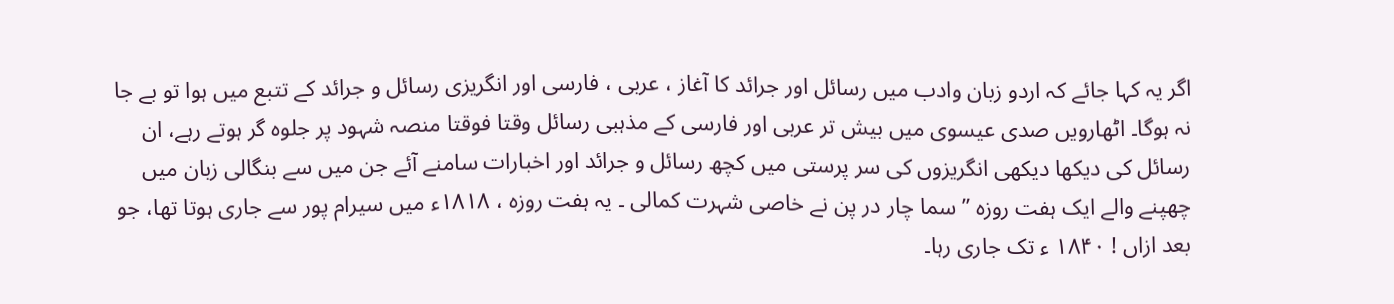اگر یہ کہا جائے کہ اردو زبان وادب میں رسائل اور جرائد کا آغاز ، عربی ، فارسی اور انگریزی رسائل و جرائد کے تتبع میں ہوا تو بے جا نہ ہوگا۔ اٹھارویں صدی عیسوی میں بیش تر عربی اور فارسی کے مذہبی رسائل وقتا فوقتا منصہ شہود پر جلوہ گر ہوتے رہے، ان رسائل کی دیکھا دیکھی انگریزوں کی سر پرستی میں کچھ رسائل و جرائد اور اخبارات سامنے آئے جن میں سے بنگالی زبان میں چھپنے والے ایک ہفت روزہ ” سما چار در پن نے خاصی شہرت کمالی ۔ یہ ہفت روزہ ، ۱۸۱۸ء میں سیرام پور سے جاری ہوتا تھا، جو بعد ازاں ! ۱۸۴۰ ء تک جاری رہا۔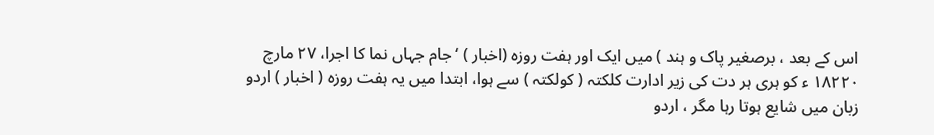اس کے بعد ، برصغیر پاک و ہند ) میں ایک اور ہفت روزہ (اخبار ) ‘ جام جہاں نما کا اجرا، ۲۷ مارچ ۱۸۲۲۰ ء کو ہری ہر دت کی زیر ادارت کلکتہ ( کولکتہ ) سے ہوا، ابتدا میں یہ ہفت روزہ ( اخبار ) اردو زبان میں شایع ہوتا رہا مگر ، اردو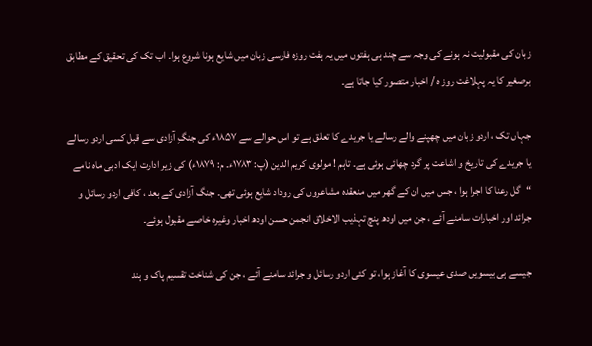زبان کی مقبولیت نہ ہونے کی وجہ سے چند ہی ہفتوں میں یہ ہفت روزہ فارسی زبان میں شایع ہونا شروع ہوا۔ اب تک کی تحقیق کے مطابق برصغیر کا یہ پہلاغت روز ہ / اخبار متصور کیا جاتا ہے۔

جہاں تک ، اردو زبان میں چھپنے والے رسالے یا جریدے کا تعلق ہے تو اس حوالے سے ۱۸۵۷ء کی جنگِ آزادی سے قبل کسی اردو رسالے یا جریدے کی تاریخ و اشاعت پر گرد چھائی ہوئی ہے۔ تاہم ! مولوی کریم الدین (پ: ۱۷۸۳ء۔ م: ۱۸۷۹ء) کی زیر ادارت ایک ادبی ماہ نامے “گل رعنا کا اجرا ہوا ، جس میں ان کے گھر میں منعقدہ مشاعروں کی روداد شایع ہوئی تھی۔ جنگ آزادی کے بعد ، کافی اردو رسائل و جرائد اور اخبارات سامنے آئے ، جن میں اودھ پنچ تہذیب الاخلاق انجمن حسن اودھ اخبار وغیرہ خاصے مقبول ہوئے۔

جیسے ہی بیسویں صدی عیسوی کا آغاز ہوا، تو کئی اردو رسائل و جرائد سامنے آئے ، جن کی شناخت تقسیم پاک و ہند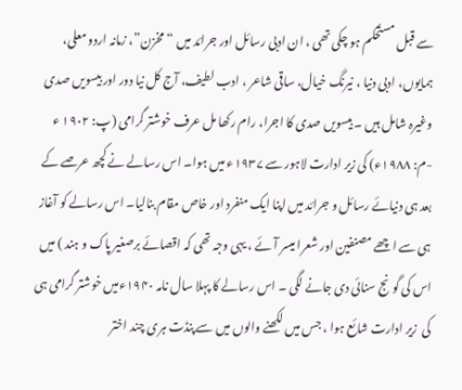سے قبل مستحکم ہو چکی تھی ، ان ادبی رسائل اور جرائد میں “مخزن”، زمانہ اردو معلی، ہمایوں، ادبی دنیا ، نیرنگ خیال، ساقی شاعر ، ادب لطیف، آج کل نیا دور اور بیسویں صدی وغیرہ شامل ہیں ۔ بیسویں صدی کا اجرا، رام رکھا مل عرف خوشتر گرامی (پ: ۱۹۰۲ ء -م: ۱۹۸۸ء) کی زیر ادارت لاہور سے ۱۹۳۷ء میں ہوا۔ اس رسالے نے کچھ عرصے کے بعد ہی دنیائے رسائل و جرائد میں اپنا ایک منفرد اور خاص مقام بنالیا۔ اس رسالے کو آغاز ہی سے اچھے مصنفین اور شعرا میسر آئے ، یہی وجہ تھی کہ اقصائے برصغیر پاک و ہند ) میں اس کی گونج سنائی دی جانے لگی ۔ اس رسالے کا پہلا سال نامہ ۱۹۴۰ءمیں خوشتر گرامی ہی کی  زیر ادارت شائع ہوا ، جس میں لکھنے والوں میں سے پنڈت ہری چند اختر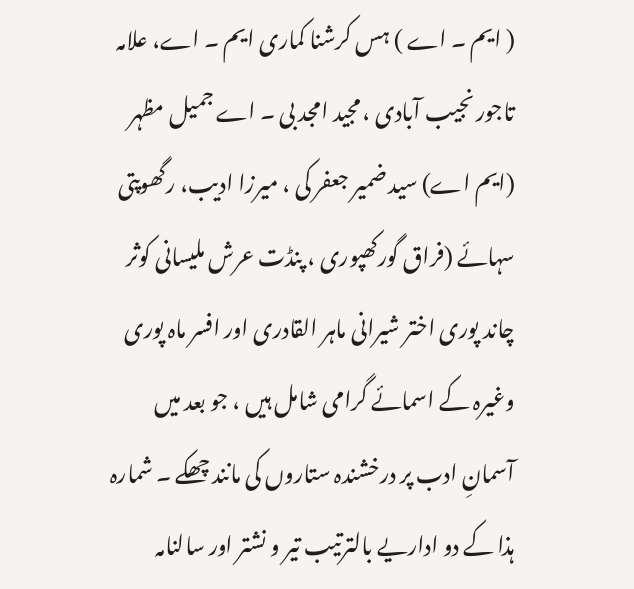( ایم ۔ اے ) ہس کرشنا کماری ایم ۔ اے، علامہ تاجور نجیب آبادی ، مجید امجد بی ۔ اے جمیل مظہر (ایم اے) سید ضمیر جعفر کی ، میرزا ادیب، رگھوپتی سہائے (فراق گورکھپوری ، پنڈت عرش ملیسانی کوثر چاند پوری اختر شیرانی ماہر القادری اور افسر ماہ پوری وغیرہ کے اسمائے گرامی شامل ہیں ، جو بعد میں آسمانِ ادب پر درخشندہ ستاروں کی مانند چھکے ۔ شمارہ ہذا کے دو اداریے بالترتیب تیر و نشتر اور سالنامہ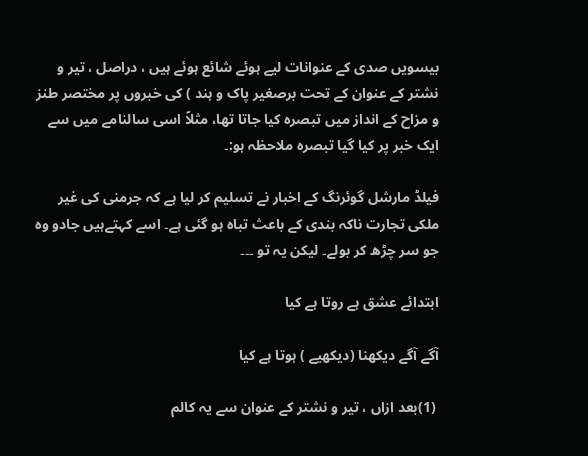بیسویں صدی کے عنوانات لیے ہوئے شائع ہوئے ہیں ، دراصل ، تیر و نشتر کے عنوان کے تحت برصغیر پاک و ہند ) کی خبروں پر مختصر طنز و مزاح کے انداز میں تبصرہ کیا جاتا تھا، مثلاً اسی سالنامے میں سے ایک خبر پر کیا گیا تبصرہ ملاحظہ ہو:۔

فیلڈ مارشل گوئرنگ کے اخبار نے تسلیم کر لیا ہے کہ جرمنی کی غیر ملکی تجارت ناکہ بندی کے باعث تباہ ہو گئی ہے۔ اسے کہتےہیں جادو وہ جو سر چڑھ کر بولے۔ لیکن یہ تو ۔۔۔

ابتدائے عشق ہے روتا ہے کیا

آگے آگے دیکھنا (دیکھیے ) ہوتا ہے کیا

 (1)بعد ازاں ، تیر و نشتر کے عنوان سے یہ کالم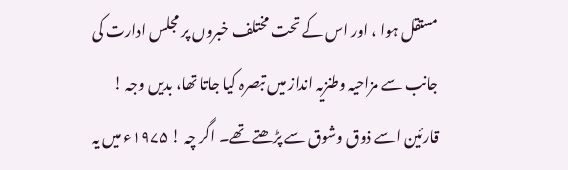مستقل ہوا ، اور اس کے تحت مختلف خبروں پر مجلس ادارت کی جانب سے مزاحیہ وطنزیہ انداز میں تبصرہ کیا جاتا تھا، بدیں وجہ ! قارئین اسے ذوق وشوق سے پڑھتے تھے۔ اگر چہ ! ۱۹۷۵ء میں یہ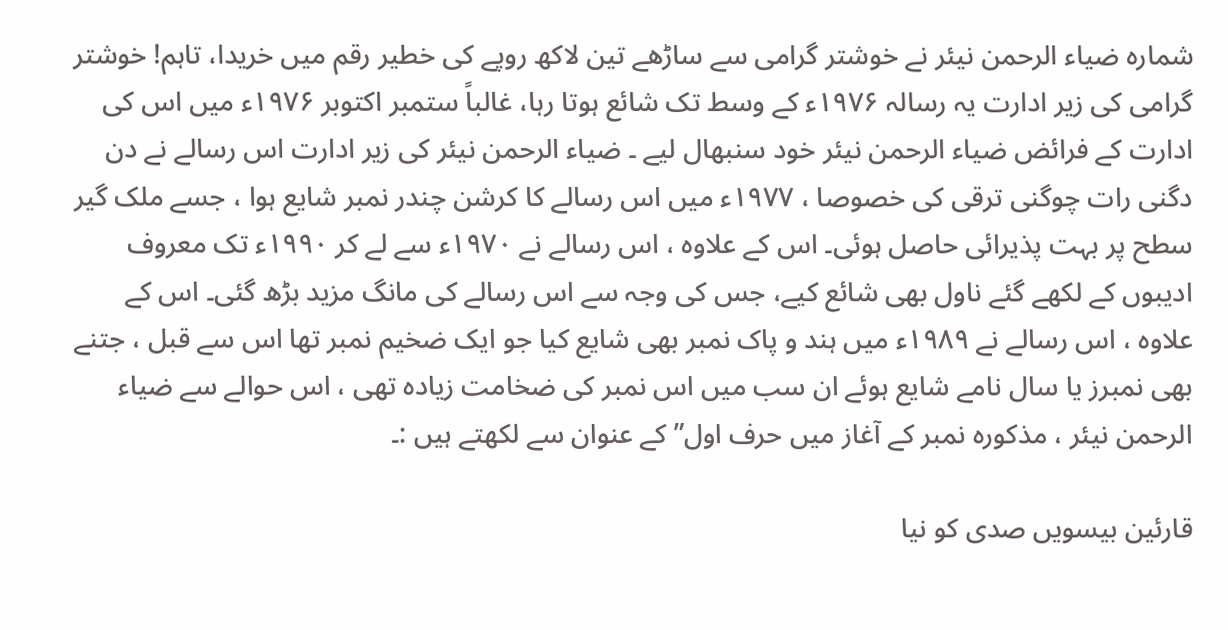شمارہ ضیاء الرحمن نیئر نے خوشتر گرامی سے ساڑھے تین لاکھ روپے کی خطیر رقم میں خریدا، تاہم! خوشتر گرامی کی زیر ادارت یہ رسالہ ۱۹۷۶ء کے وسط تک شائع ہوتا رہا، غالباً ستمبر اکتوبر ۱۹۷۶ء میں اس کی ادارت کے فرائض ضیاء الرحمن نیئر خود سنبھال لیے ۔ ضیاء الرحمن نیئر کی زیر ادارت اس رسالے نے دن دگنی رات چوگنی ترقی کی خصوصا ، ۱۹۷۷ء میں اس رسالے کا کرشن چندر نمبر شایع ہوا ، جسے ملک گیر سطح پر بہت پذیرائی حاصل ہوئی۔ اس کے علاوہ ، اس رسالے نے ۱۹۷۰ء سے لے کر ۱۹۹۰ء تک معروف ادیبوں کے لکھے گئے ناول بھی شائع کیے، جس کی وجہ سے اس رسالے کی مانگ مزید بڑھ گئی۔ اس کے علاوہ ، اس رسالے نے ۱۹۸۹ء میں ہند و پاک نمبر بھی شایع کیا جو ایک ضخیم نمبر تھا اس سے قبل ، جتنے بھی نمبرز یا سال نامے شایع ہوئے ان سب میں اس نمبر کی ضخامت زیادہ تھی ، اس حوالے سے ضیاء الرحمن نیئر ، مذکورہ نمبر کے آغاز میں حرف اول” کے عنوان سے لکھتے ہیں :۔

قارئین بیسویں صدی کو نیا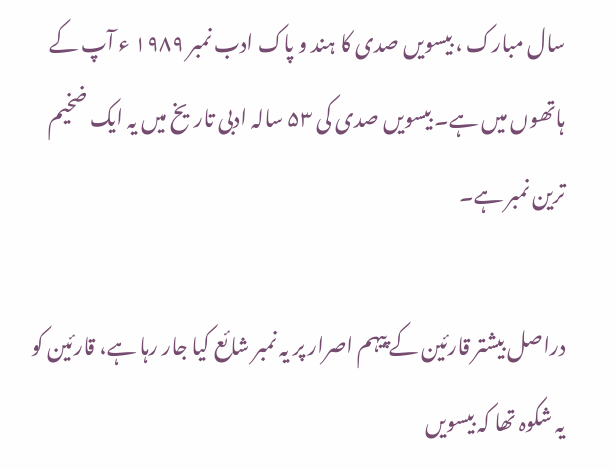سال مبارک ، بیسویں صدی کا ہند و پاک ادب نمبر ۱۹۸۹ ء آپ کے ہاتھوں میں ہے۔ بیسویں صدی کی ۵۳ سالہ ادبی تاریخ میں یہ ایک ضخیم ترین نمبر ہے۔

دراصل بیشتر قارئین کے پیہم اصرار پر یہ نمبر شائع کیا جار رہا ہے، قارئین کو یہ شکوہ تھا کہ بیسویں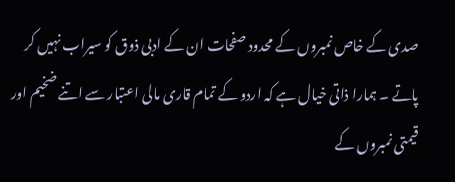صدی کے خاص نمبروں کے محدود صفحات ان کے ادبی ذوق کو سیراب نہیں کر پاتے ۔ ہمارا ذاتی خیال ہے کہ اردو کے تمام قاری مالی اعتبار سے اتنے ضخیم اور قیمتی نمبروں کے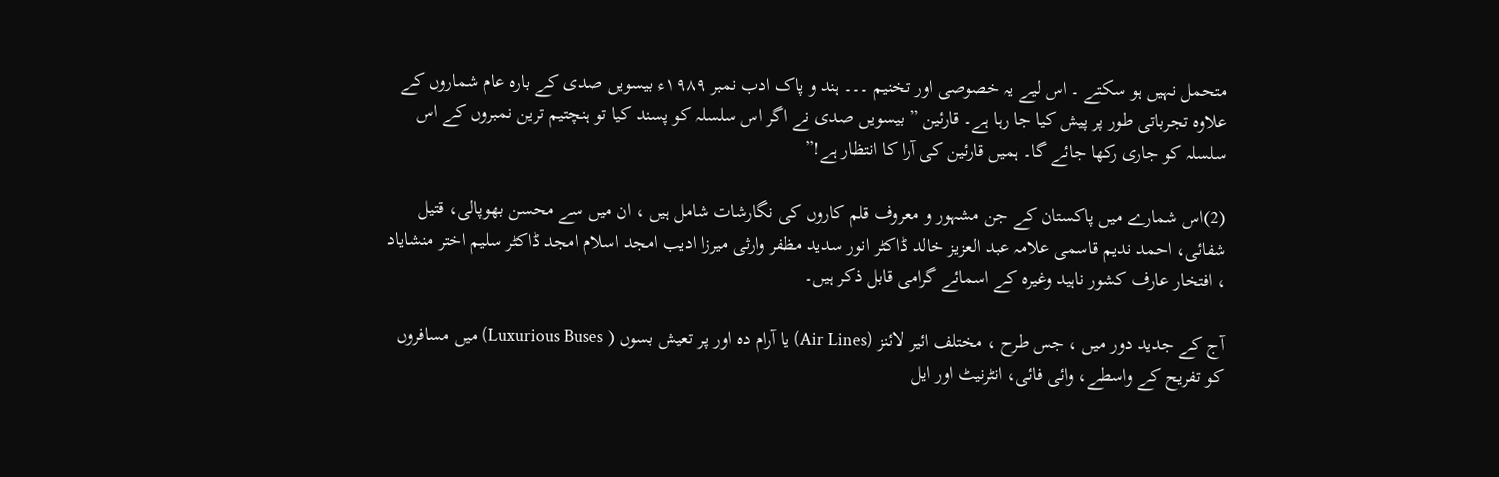متحمل نہیں ہو سکتے ۔ اس لیے یہ خصوصی اور تخنیم ۔۔۔ ہند و پاک ادب نمبر ۱۹۸۹ء بیسویں صدی کے بارہ عام شماروں کے علاوہ تجرباتی طور پر پیش کیا جا رہا ہے۔ قارئین ” بیسویں صدی نے اگر اس سلسلہ کو پسند کیا تو ہنچتیم ترین نمبروں کے اس سلسلہ کو جاری رکھا جائے گا۔ ہمیں قارئین کی آرا کا انتظار ہے!”

(2)اس شمارے میں پاکستان کے جن مشہور و معروف قلم کاروں کی نگارشات شامل ہیں ، ان میں سے محسن بھوپالی، قتیل شفائی، احمد ندیم قاسمی علامہ عبد العزیز خالد ڈاکٹر انور سدید مظفر وارثی میرزا ادیب امجد اسلام امجد ڈاکٹر سلیم اختر منشایاد ، افتخار عارف کشور ناہید وغیرہ کے اسمائے گرامی قابل ذکر ہیں۔

آج کے جدید دور میں ، جس طرح ، مختلف ائیر لائنز (Air Lines) یا آرام دہ اور پر تعیش بسوں ( Luxurious Buses) میں مسافروں کو تفریح کے واسطے، وائی فائی، انٹرنیٹ اور ایل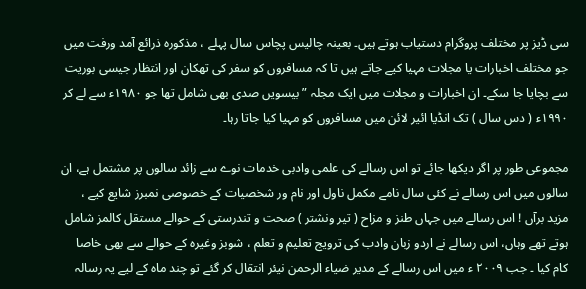سی ڈیز پر مختلف پروگرام دستیاب ہوتے ہیں۔ بعینہ چالیس پچاس سال پہلے ، مذکورہ ذرائع آمد ورفت میں جو مختلف اخبارات یا مجلات مہیا کیے جاتے ہیں تا کہ مسافروں کو سفر کی تھکان اور انتظار جیسی بوریت سے بچایا جا سکے۔ ان اخبارات و مجلات میں ایک مجلہ ” بیسویں صدی بھی شامل تھا جو ۱۹۸۰ء سے لے کر ۱۹۹۰ء ( دس سال ) تک انڈیا ائیر لائن میں مسافروں کو مہیا کیا جاتا رہا۔

مجموعی طور پر اگر دیکھا جائے تو اس رسالے کی علمی وادبی خدمات نوے سے زائد سالوں پر مشتمل ہے، ان سالوں میں اس رسالے نے کئی سال نامے مکمل ناول اور نام ور شخصیات کے خصوصی نمبرز شایع کیے ، مزید برآں ! اس رسالے میں جہاں طنز و مزاح ( تیر ونشتر ) صحت و تندرستی کے حوالے مستقل کالمز شامل ہوتے تھے وہاں، اس رسالے نے اردو زبان وادب کی ترویج تعلیم و تعلم ، شوبز وغیرہ کے حوالے سے بھی خاصا کام کیا ۔ جب ۲۰۰۹ ء میں اس رسالے کے مدیر ضیاء الرحمن نیئر انتقال کر گئے تو چند ماہ کے لیے یہ رسالہ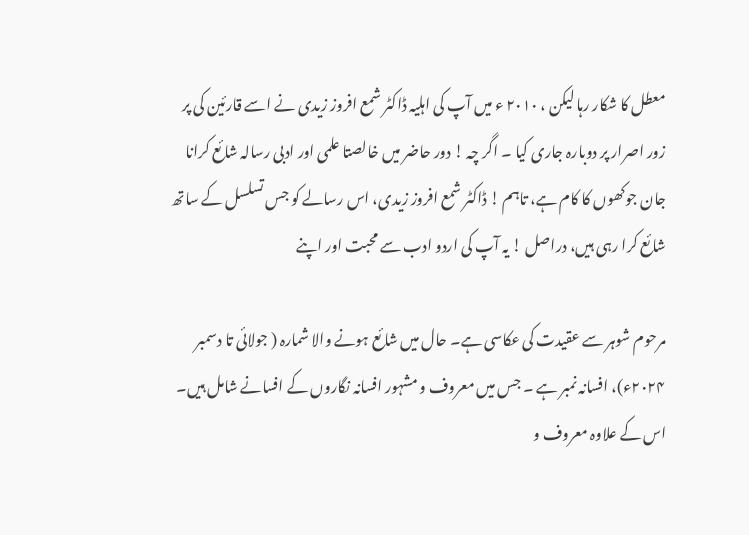معطل کا شکار رہا لیکن ، ۲۰۱۰ ء میں آپ کی اہلیہ ڈاکٹر شمع افروز زیدی نے اسے قارئین کی پر زور اصرار پر دوبارہ جاری کیا ۔ اگر چہ ! دور حاضر میں خالصتا علمی اور ادبی رسالہ شائع کرانا جان جوکھوں کا کام ہے، تاہم ! ڈاکٹر شمع افروز زیدی، اس رسالے کو جس تسلسل کے ساتھ شائع کرا رہی ہیں، دراصل ! یہ آپ کی اردو ادب سے محبت اور اپنے

مرحوم شوہر سے عقیدت کی عکاسی ہے۔ حال میں شائع ہونے والا شمارہ ( جولائی تا دسمبر ۲۰۲۴ء)، افسانہ نمبر ہے ۔ جس میں معروف و مشہور افسانہ نگاروں کے افسانے شامل ہیں۔ اس کے علاوہ معروف و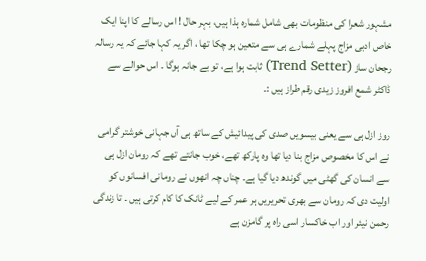مشہور شعرا کی منظومات بھی شامل شمارہ ہذا ہیں، بہر حال ! اس رسالے کا اپنا ایک خاص ادبی مزاج پہلے شمارے ہی سے متعین ہو چکا تھا ، اگر یہ کہا جائے کہ یہ رسالہ رجحان ساز (Trend Setter) ثابت ہوا ہے، تو بے جانہ ہوگا ۔ اس حوالے سے ڈاکٹر شمع افروز زیدی رقم طراز ہیں :۔

روز ازل ہی سے یعنی بیسویں صدی کی پیدائیش کے ساتھ ہی آں جہانی خوشتر گرامی نے اس کا مخصوص مزاج بنا دیا تھا وہ پارکھ تھے، خوب جانتے تھے کہ رومان ازل ہی سے انسان کی گھٹی میں گوندھ دیا گیا ہے۔ چناں چہ انھوں نے رومانی افسانوں کو اولیت دی کہ رومان سے بھری تحریریں ہر عمر کے لیے ٹانک کا کام کرتی ہیں ۔ تا زندگی رحمن نیئر اور اب خاکسار اسی راہ پر گامزن ہے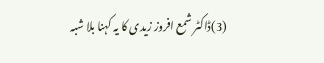(3)ڈاکٹر شمع افروز زیدی کا یہ کہنا بلا شبہ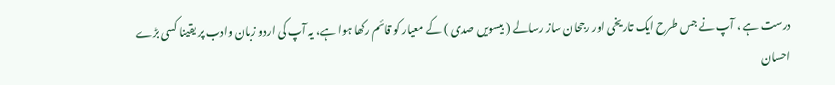درست ہے ، آپ نے جس طرح ایک تاریخی اور رجحان ساز رسالے ( بیسویں صدی ) کے معیار کو قائم رکھا ہوا ہے، یہ آپ کی اردو زبان وادب پر یقینا کسی بڑے احسان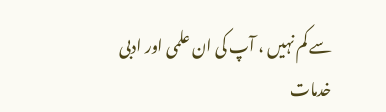سے کم نہیں ، آپ کی ان علمی اور ادبی خدمات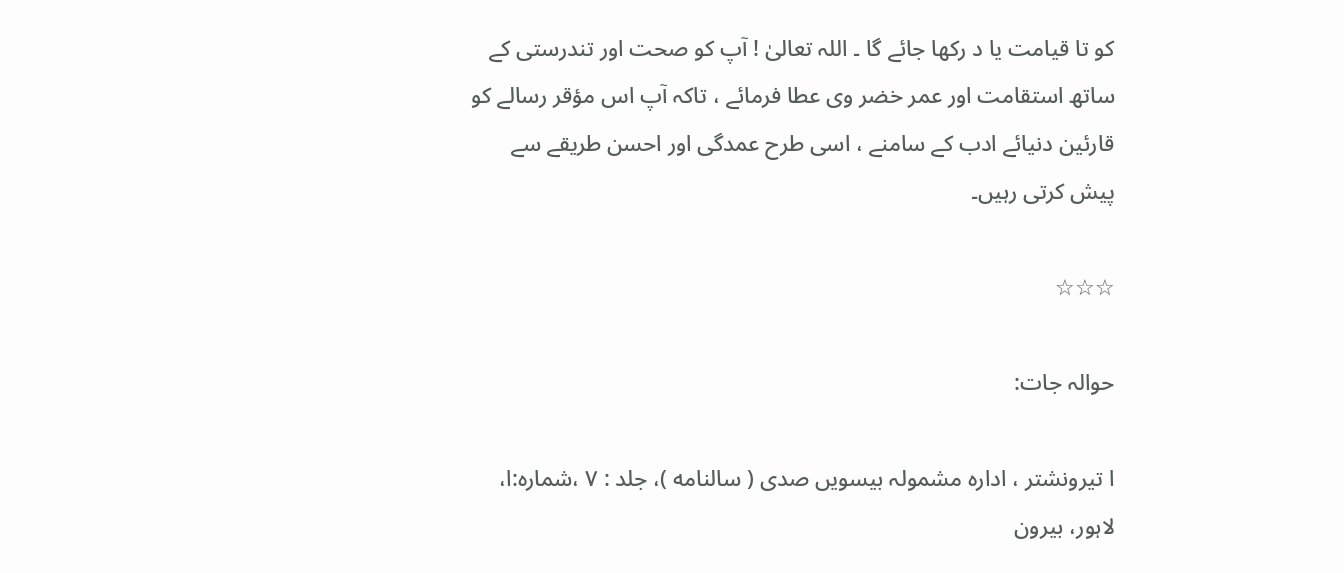کو تا قیامت یا د رکھا جائے گا ۔ اللہ تعالیٰ ! آپ کو صحت اور تندرستی کے ساتھ استقامت اور عمر خضر وی عطا فرمائے ، تاکہ آپ اس مؤقر رسالے کو قارئین دنیائے ادب کے سامنے ، اسی طرح عمدگی اور احسن طریقے سے پیش کرتی رہیں۔

☆☆☆

حوالہ جات:

ا تیرونشتر ، اداره مشمولہ بیسویں صدی ( سالنامه )، جلد : ۷ ،شمارہ:ا، لاہور، بیرون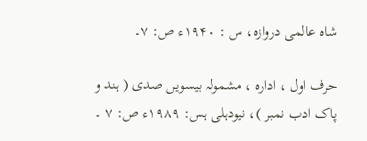شاہ عالمی دروازہ، س : ۱۹۴۰ء ص: ۷۔

حرف اول ، ادارہ ، مشمولہ بیسویں صدی ( ہند و پاک ادب نمبر )، نیودہلی ہس: ۱۹۸۹ء ص: ۷ ۔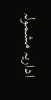اداریہ مشمولہ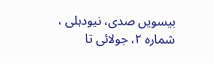بیسویں صدی، نیودہلی ، شماره ۲، جولائی تا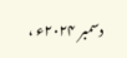دسمبر ۲۰۲۴ء ،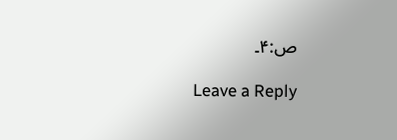ص:۴۔

Leave a Reply